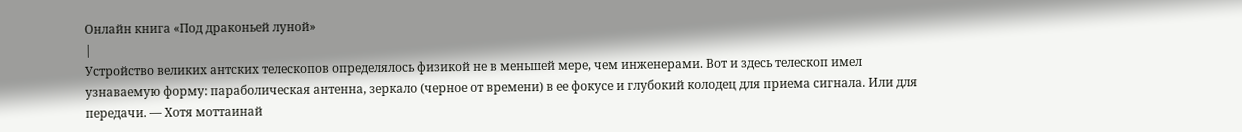Онлайн книга «Под драконьей луной»
|
Устройство великих антских телескопов определялось физикой не в меньшей мере, чем инженерами. Вот и здесь телескоп имел узнаваемую форму: параболическая антенна, зеркало (черное от времени) в ее фокусе и глубокий колодец для приема сигнала. Или для передачи. — Хотя моттаинай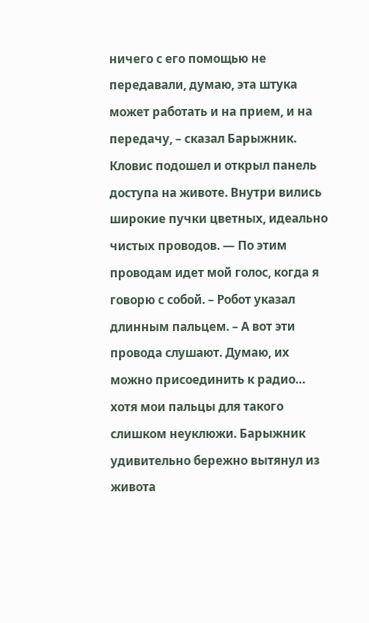ничего с его помощью не передавали, думаю, эта штука может работать и на прием, и на передачу, – сказал Барыжник. Кловис подошел и открыл панель доступа на животе. Внутри вились широкие пучки цветных, идеально чистых проводов. — По этим проводам идет мой голос, когда я говорю с собой. – Робот указал длинным пальцем. – А вот эти провода слушают. Думаю, их можно присоединить к радио… хотя мои пальцы для такого слишком неуклюжи. Барыжник удивительно бережно вытянул из живота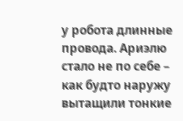у робота длинные провода. Ариэлю стало не по себе – как будто наружу вытащили тонкие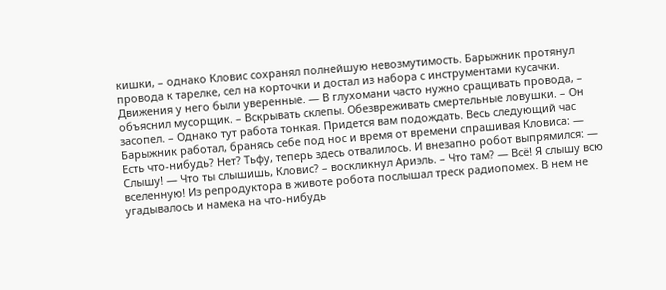кишки, – однако Кловис сохранял полнейшую невозмутимость. Барыжник протянул провода к тарелке, сел на корточки и достал из набора с инструментами кусачки. Движения у него были уверенные. — В глухомани часто нужно сращивать провода, – объяснил мусорщик. – Вскрывать склепы. Обезвреживать смертельные ловушки. – Он засопел. – Однако тут работа тонкая. Придется вам подождать. Весь следующий час Барыжник работал, бранясь себе под нос и время от времени спрашивая Кловиса: — Есть что-нибудь? Нет? Тьфу, теперь здесь отвалилось. И внезапно робот выпрямился: — Слышу! — Что ты слышишь, Кловис? – воскликнул Ариэль. – Что там? — Всё! Я слышу всю вселенную! Из репродуктора в животе робота послышал треск радиопомех. В нем не угадывалось и намека на что-нибудь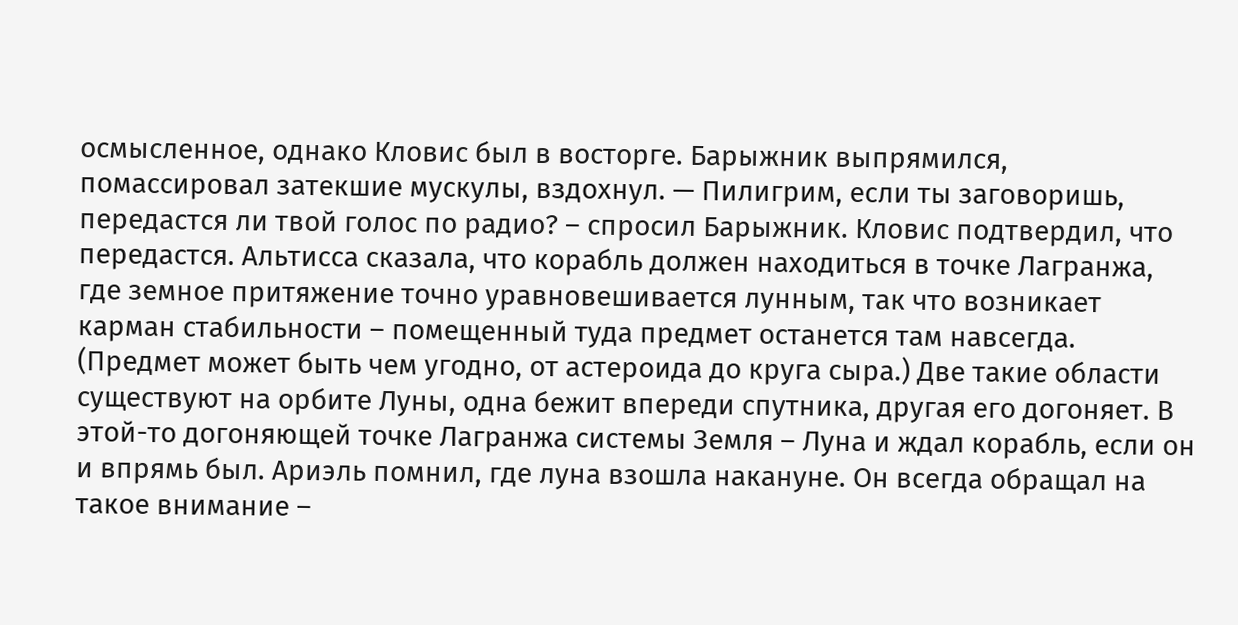осмысленное, однако Кловис был в восторге. Барыжник выпрямился, помассировал затекшие мускулы, вздохнул. — Пилигрим, если ты заговоришь, передастся ли твой голос по радио? – спросил Барыжник. Кловис подтвердил, что передастся. Альтисса сказала, что корабль должен находиться в точке Лагранжа, где земное притяжение точно уравновешивается лунным, так что возникает карман стабильности – помещенный туда предмет останется там навсегда. (Предмет может быть чем угодно, от астероида до круга сыра.) Две такие области существуют на орбите Луны, одна бежит впереди спутника, другая его догоняет. В этой-то догоняющей точке Лагранжа системы Земля – Луна и ждал корабль, если он и впрямь был. Ариэль помнил, где луна взошла накануне. Он всегда обращал на такое внимание –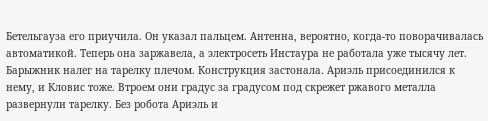Бетельгауза его приучила. Он указал пальцем. Антенна, вероятно, когда-то поворачивалась автоматикой. Теперь она заржавела, а электросеть Инстаура не работала уже тысячу лет. Барыжник налег на тарелку плечом. Конструкция застонала. Ариэль присоединился к нему, и Кловис тоже. Втроем они градус за градусом под скрежет ржавого металла развернули тарелку. Без робота Ариэль и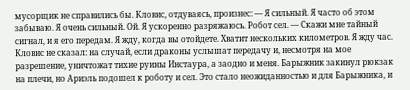мусорщик не справились бы. Кловис, отдуваясь, произнес: — Я сильный. Я часто об этом забываю. Я очень сильный. Ой. Я ускоренно разряжаюсь. Робот сел. — Скажи мне тайный сигнал, и я его передам. Я жду, когда вы отойдете. Хватит нескольких километров. Я жду час. Кловис не сказал: на случай, если драконы услышат передачу и, несмотря на мое разрешение, уничтожат тихие руины Инстаура, а заодно и меня. Барыжник закинул рюкзак на плечи, но Ариэль подошел к роботу и сел. Это стало неожиданностью и для Барыжника, и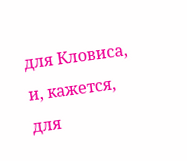для Кловиса, и, кажется, для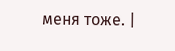меня тоже. |